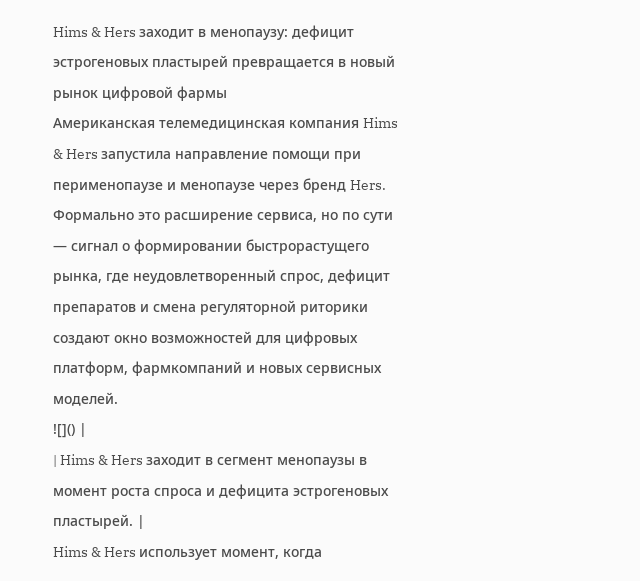Hims & Hers заходит в менопаузу: дефицит эстрогеновых пластырей превращается в новый рынок цифровой фармы
Американская телемедицинская компания Hims & Hers запустила направление помощи при перименопаузе и менопаузе через бренд Hers. Формально это расширение сервиса, но по сути — сигнал о формировании быстрорастущего рынка, где неудовлетворенный спрос, дефицит препаратов и смена регуляторной риторики создают окно возможностей для цифровых платформ, фармкомпаний и новых сервисных моделей.
![]() |
| Hims & Hers заходит в сегмент менопаузы в момент роста спроса и дефицита эстрогеновых пластырей. |
Hims & Hers использует момент, когда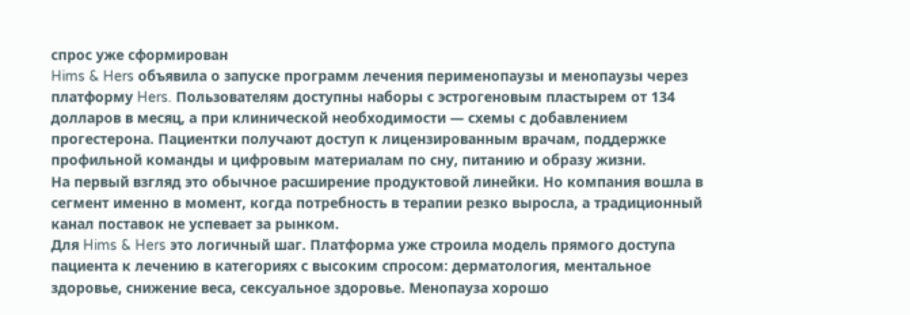спрос уже сформирован
Hims & Hers объявила о запуске программ лечения перименопаузы и менопаузы через платформу Hers. Пользователям доступны наборы с эстрогеновым пластырем от 134 долларов в месяц, а при клинической необходимости — схемы с добавлением прогестерона. Пациентки получают доступ к лицензированным врачам, поддержке профильной команды и цифровым материалам по сну, питанию и образу жизни.
На первый взгляд это обычное расширение продуктовой линейки. Но компания вошла в сегмент именно в момент, когда потребность в терапии резко выросла, а традиционный канал поставок не успевает за рынком.
Для Hims & Hers это логичный шаг. Платформа уже строила модель прямого доступа пациента к лечению в категориях с высоким спросом: дерматология, ментальное здоровье, снижение веса, сексуальное здоровье. Менопауза хорошо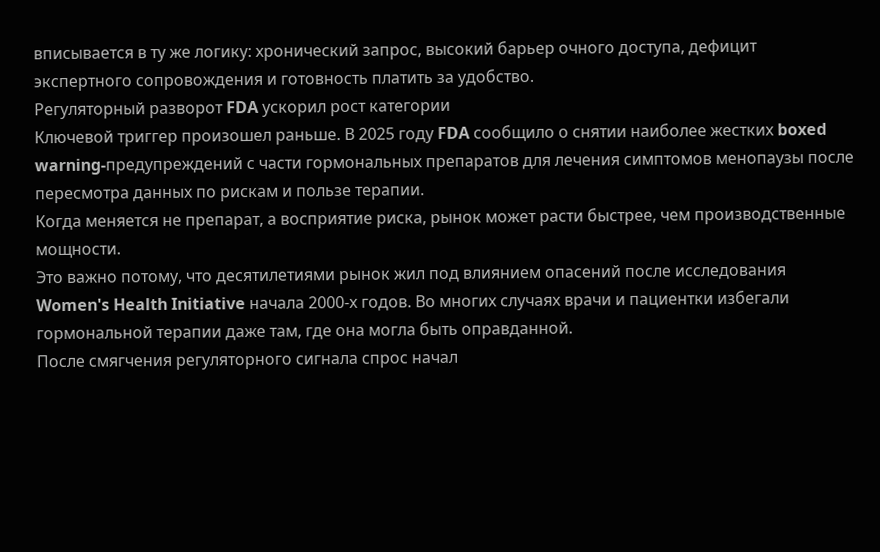вписывается в ту же логику: хронический запрос, высокий барьер очного доступа, дефицит экспертного сопровождения и готовность платить за удобство.
Регуляторный разворот FDA ускорил рост категории
Ключевой триггер произошел раньше. В 2025 году FDA сообщило о снятии наиболее жестких boxed warning-предупреждений с части гормональных препаратов для лечения симптомов менопаузы после пересмотра данных по рискам и пользе терапии.
Когда меняется не препарат, а восприятие риска, рынок может расти быстрее, чем производственные мощности.
Это важно потому, что десятилетиями рынок жил под влиянием опасений после исследования Women's Health Initiative начала 2000-х годов. Во многих случаях врачи и пациентки избегали гормональной терапии даже там, где она могла быть оправданной.
После смягчения регуляторного сигнала спрос начал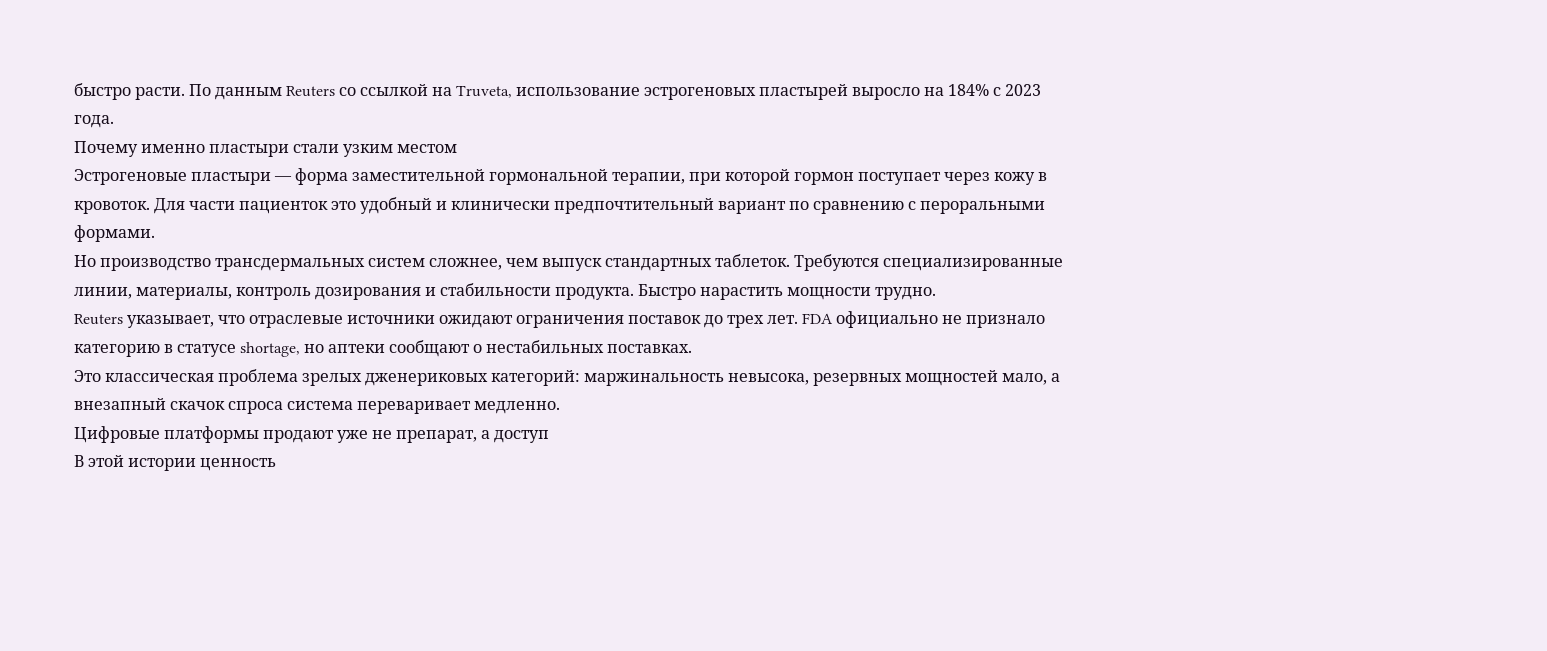быстро расти. По данным Reuters со ссылкой на Truveta, использование эстрогеновых пластырей выросло на 184% с 2023 года.
Почему именно пластыри стали узким местом
Эстрогеновые пластыри — форма заместительной гормональной терапии, при которой гормон поступает через кожу в кровоток. Для части пациенток это удобный и клинически предпочтительный вариант по сравнению с пероральными формами.
Но производство трансдермальных систем сложнее, чем выпуск стандартных таблеток. Требуются специализированные линии, материалы, контроль дозирования и стабильности продукта. Быстро нарастить мощности трудно.
Reuters указывает, что отраслевые источники ожидают ограничения поставок до трех лет. FDA официально не признало категорию в статусе shortage, но аптеки сообщают о нестабильных поставках.
Это классическая проблема зрелых дженериковых категорий: маржинальность невысока, резервных мощностей мало, а внезапный скачок спроса система переваривает медленно.
Цифровые платформы продают уже не препарат, а доступ
В этой истории ценность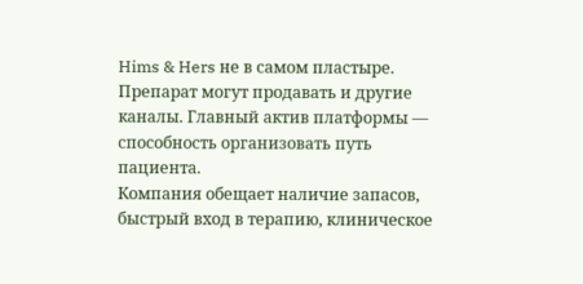Hims & Hers не в самом пластыре. Препарат могут продавать и другие каналы. Главный актив платформы — способность организовать путь пациента.
Компания обещает наличие запасов, быстрый вход в терапию, клиническое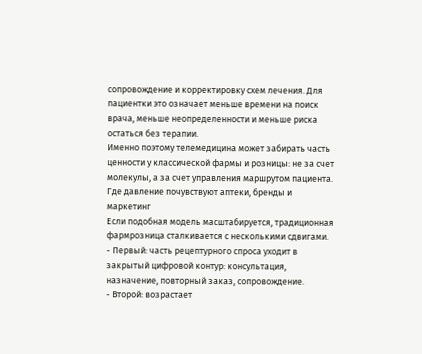сопровождение и корректировку схем лечения. Для пациентки это означает меньше времени на поиск врача, меньше неопределенности и меньше риска остаться без терапии.
Именно поэтому телемедицина может забирать часть ценности у классической фармы и розницы: не за счет молекулы, а за счет управления маршрутом пациента.
Где давление почувствуют аптеки, бренды и маркетинг
Если подобная модель масштабируется, традиционная фармрозница сталкивается с несколькими сдвигами.
- Первый: часть рецептурного спроса уходит в закрытый цифровой контур: консультация, назначение, повторный заказ, сопровождение.
- Второй: возрастает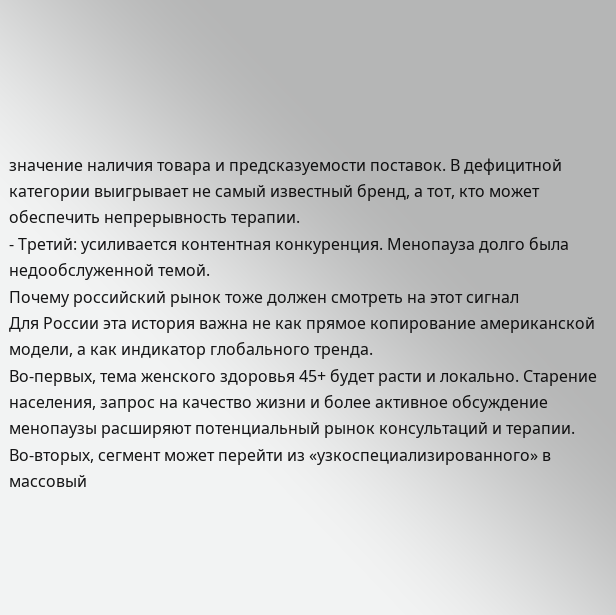значение наличия товара и предсказуемости поставок. В дефицитной категории выигрывает не самый известный бренд, а тот, кто может обеспечить непрерывность терапии.
- Третий: усиливается контентная конкуренция. Менопауза долго была недообслуженной темой.
Почему российский рынок тоже должен смотреть на этот сигнал
Для России эта история важна не как прямое копирование американской модели, а как индикатор глобального тренда.
Во-первых, тема женского здоровья 45+ будет расти и локально. Старение населения, запрос на качество жизни и более активное обсуждение менопаузы расширяют потенциальный рынок консультаций и терапии.
Во-вторых, сегмент может перейти из «узкоспециализированного» в массовый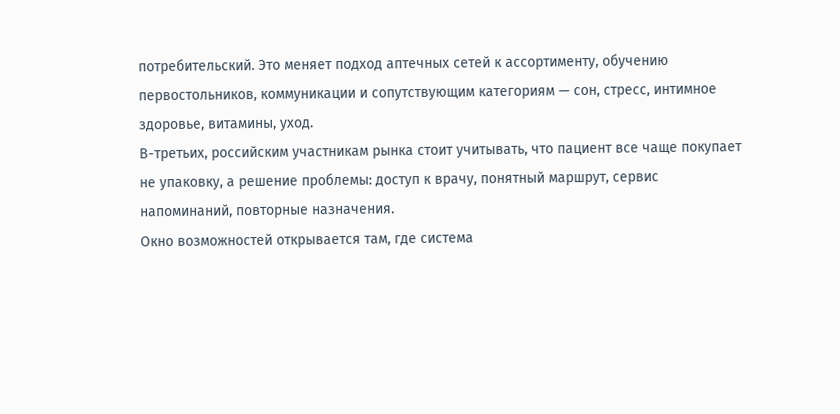потребительский. Это меняет подход аптечных сетей к ассортименту, обучению первостольников, коммуникации и сопутствующим категориям — сон, стресс, интимное здоровье, витамины, уход.
В-третьих, российским участникам рынка стоит учитывать, что пациент все чаще покупает не упаковку, а решение проблемы: доступ к врачу, понятный маршрут, сервис напоминаний, повторные назначения.
Окно возможностей открывается там, где система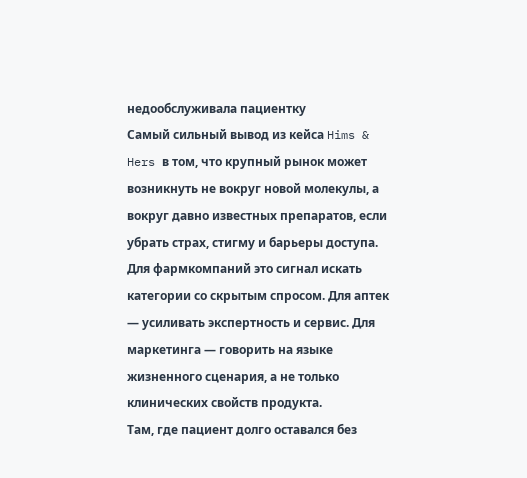недообслуживала пациентку
Самый сильный вывод из кейса Hims & Hers в том, что крупный рынок может возникнуть не вокруг новой молекулы, а вокруг давно известных препаратов, если убрать страх, стигму и барьеры доступа.
Для фармкомпаний это сигнал искать категории со скрытым спросом. Для аптек — усиливать экспертность и сервис. Для маркетинга — говорить на языке жизненного сценария, а не только клинических свойств продукта.
Там, где пациент долго оставался без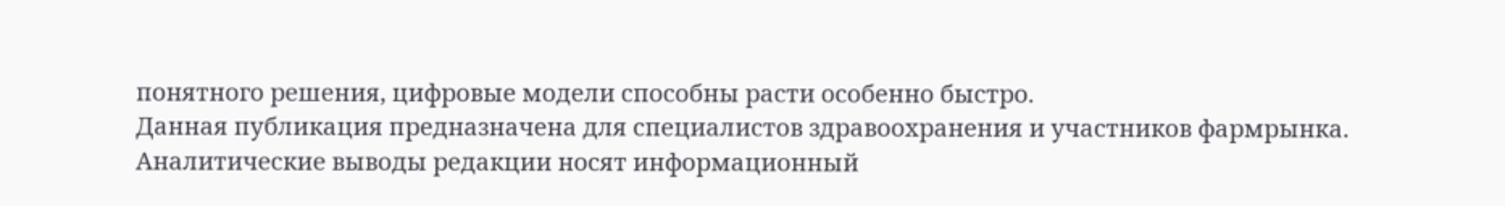понятного решения, цифровые модели способны расти особенно быстро.
Данная публикация предназначена для специалистов здравоохранения и участников фармрынка. Аналитические выводы редакции носят информационный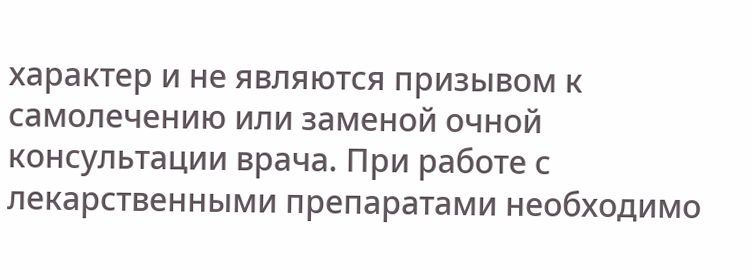характер и не являются призывом к самолечению или заменой очной консультации врача. При работе с лекарственными препаратами необходимо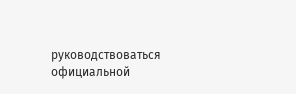руководствоваться официальной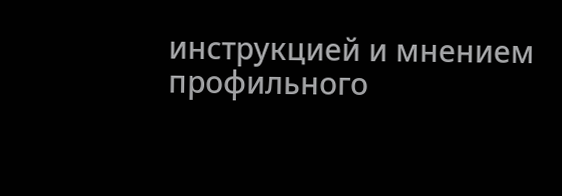инструкцией и мнением профильного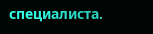специалиста.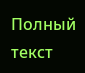Полный текст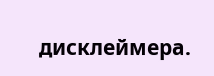дисклеймера.